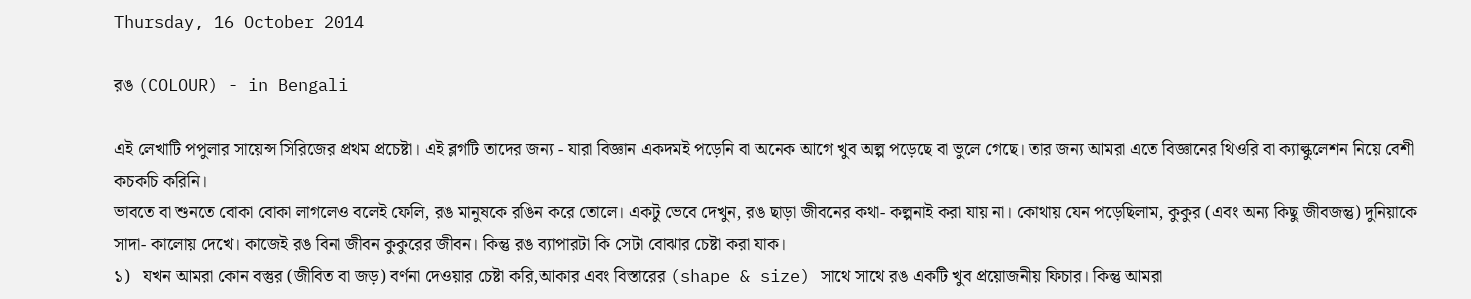Thursday, 16 October 2014

রঙ (COLOUR) - in Bengali

এই লেখাটি পপুলার সায়েন্স সিরিজের প্রথম প্রচেষ্টা। এই ব্লগটি তাদের জন্য - যারা বিজ্ঞান একদমই পড়েনি বা অনেক আগে খুব অল্প পড়েছে বা ভুলে গেছে। তার জন্য আমরা এতে বিজ্ঞানের থিওরি বা ক্যাল্কুলেশন নিয়ে বেশী কচকচি করিনি।
ভাবতে বা শুনতে বোকা বোকা লাগলেও বলেই ফেলি, রঙ মানুষকে রঙিন করে তোলে। একটু ভেবে দেখুন, রঙ ছাড়া জীবনের কথা- কল্পনাই করা যায় না। কোথায় যেন পড়েছিলাম, কুকুর (এবং অন্য কিছু জীবজন্তু) দুনিয়াকে সাদা- কালোয় দেখে। কাজেই রঙ বিনা জীবন কুকুরের জীবন। কিন্তু রঙ ব্যাপারটা কি সেটা বোঝার চেষ্টা করা যাক।
১)   যখন আমরা কোন বস্তুর (জীবিত বা জড়) বর্ণনা দেওয়ার চেষ্টা করি,আকার এবং বিস্তারের (shape & size) সাথে সাথে রঙ একটি খুব প্রয়োজনীয় ফিচার। কিন্তু আমরা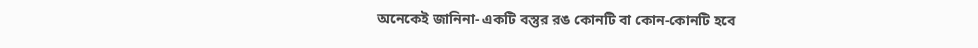অনেকেই জানিনা- একটি বস্তুর রঙ কোনটি বা কোন-কোনটি হবে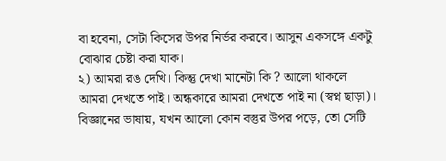বা হবেনা, সেটা কিসের উপর নির্ভর করবে। আসুন একসঙ্গে একটু বোঝার চেষ্টা করা যাক।
২) আমরা রঙ দেখি। কিন্তু দেখা মানেটা কি ? আলো থাকলে আমরা দেখতে পাই। অন্ধকারে আমরা দেখতে পাই না (স্বপ্ন ছাড়া)। বিজ্ঞানের ভাষায়, যখন আলো কোন বস্তুর উপর পড়ে, তো সেটি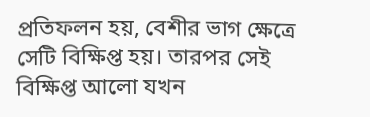প্রতিফলন হয়, বেশীর ভাগ ক্ষেত্রে সেটি বিক্ষিপ্ত হয়। তারপর সেই বিক্ষিপ্ত আলো যখন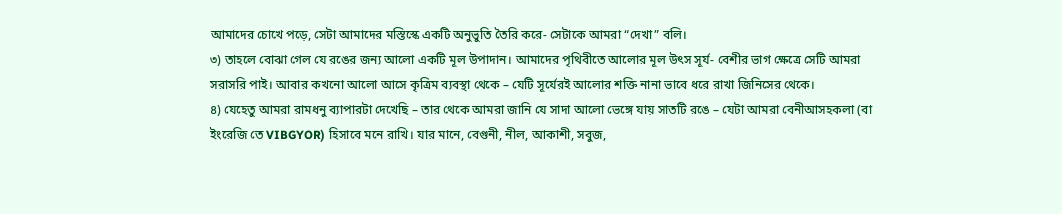আমাদের চোখে পড়ে, সেটা আমাদের মস্তিস্কে একটি অনুভুতি তৈরি করে- সেটাকে আমরা “দেখা” বলি।
৩) তাহলে বোঝা গেল যে রঙের জন্য আলো একটি মূল উপাদান। আমাদের পৃথিবীতে আলোর মূল উৎস সূর্য- বেশীর ভাগ ক্ষেত্রে সেটি আমরা সরাসরি পাই। আবার কখনো আলো আসে কৃত্রিম ব্যবস্থা থেকে – যেটি সূর্যেরই আলোর শক্তি নানা ভাবে ধরে রাখা জিনিসের থেকে।
৪) যেহেতু আমরা রামধনু ব্যাপারটা দেখেছি – তার থেকে আমরা জানি যে সাদা আলো ভেঙ্গে যায় সাতটি রঙে – যেটা আমরা বেনীআসহকলা (বা ইংরেজি তে VIBGYOR) হিসাবে মনে রাখি। যার মানে, বেগুনী, নীল, আকাশী, সবুজ,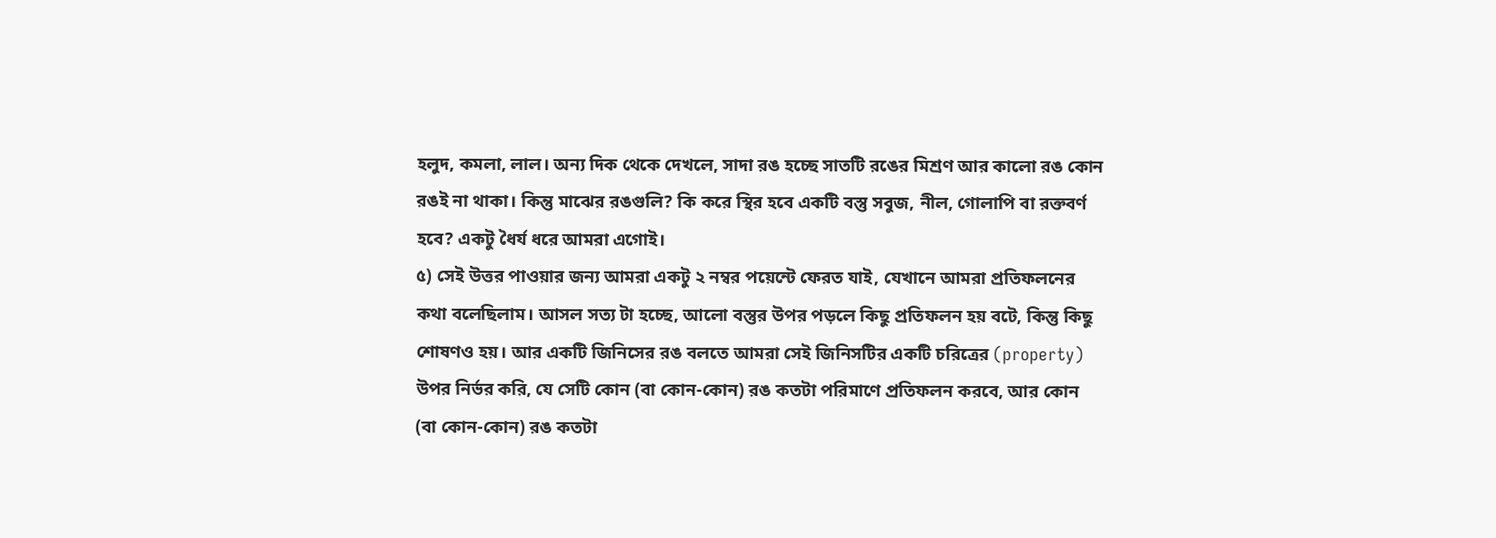হলুদ, কমলা, লাল। অন্য দিক থেকে দেখলে, সাদা রঙ হচ্ছে সাতটি রঙের মিশ্রণ আর কালো রঙ কোন রঙই না থাকা। কিন্তু মাঝের রঙগুলি? কি করে স্থির হবে একটি বস্তু সবুজ, নীল, গোলাপি বা রক্তবর্ণ হবে? একটু ধৈর্য ধরে আমরা এগোই।
৫) সেই উত্তর পাওয়ার জন্য আমরা একটু ২ নম্বর পয়েন্টে ফেরত যাই, যেখানে আমরা প্রতিফলনের কথা বলেছিলাম। আসল সত্য টা হচ্ছে, আলো বস্তুর উপর পড়লে কিছু প্রতিফলন হয় বটে, কিন্তু কিছু শোষণও হয়। আর একটি জিনিসের রঙ বলতে আমরা সেই জিনিসটির একটি চরিত্রের (property) উপর নির্ভর করি, যে সেটি কোন (বা কোন-কোন) রঙ কতটা পরিমাণে প্রতিফলন করবে, আর কোন (বা কোন-কোন) রঙ কতটা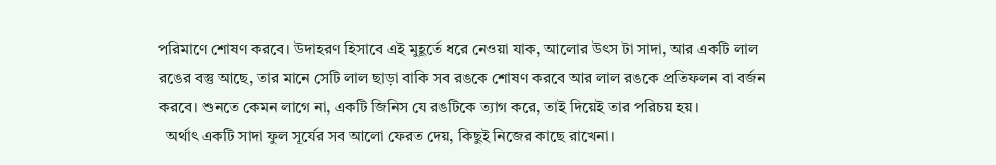পরিমাণে শোষণ করবে। উদাহরণ হিসাবে এই মুহূর্তে ধরে নেওয়া যাক, আলোর উৎস টা সাদা, আর একটি লাল রঙের বস্তু আছে, তার মানে সেটি লাল ছাড়া বাকি সব রঙকে শোষণ করবে আর লাল রঙকে প্রতিফলন বা বর্জন করবে। শুনতে কেমন লাগে না, একটি জিনিস যে রঙটিকে ত্যাগ করে, তাই দিয়েই তার পরিচয় হয়।
  অর্থাৎ একটি সাদা ফুল সূর্যের সব আলো ফেরত দেয়, কিছুই নিজের কাছে রাখেনা।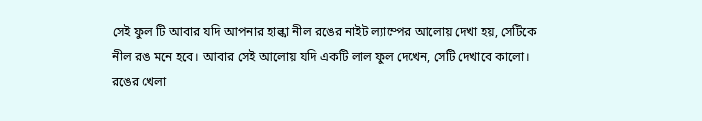সেই ফুল টি আবার যদি আপনার হাল্কা নীল রঙের নাইট ল্যাম্পের আলোয় দেখা হয়, সেটিকে নীল রঙ মনে হবে। আবার সেই আলোয় যদি একটি লাল ফুল দেখেন, সেটি দেখাবে কালো।
রঙের খেলা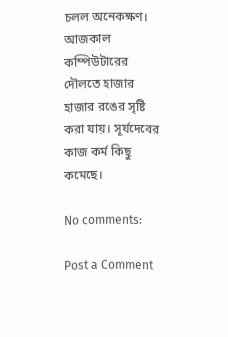চলল অনেকক্ষণ। আজকাল কম্পিউটারের দৌলতে হাজার হাজার রঙের সৃষ্টি করা যায়। সূর্যদেবের কাজ কর্ম কিছু কমেছে।

No comments:

Post a Comment